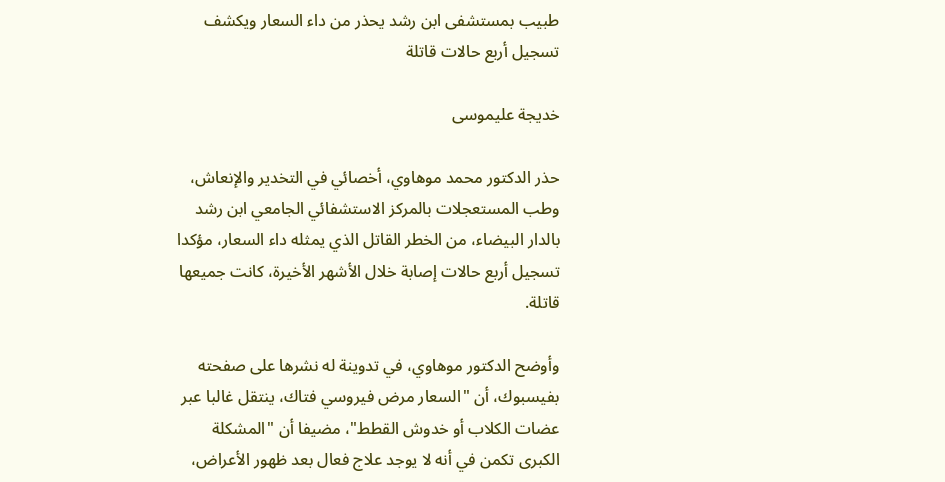طبيب بمستشفى ابن رشد يحذر من داء السعار ويكشف تسجيل أربع حالات قاتلة

خديجة عليموسى

حذر الدكتور محمد موهاوي، أخصائي في التخدير والإنعاش، وطب المستعجلات بالمركز الاستشفائي الجامعي ابن رشد بالدار البيضاء، من الخطر القاتل الذي يمثله داء السعار، مؤكدا تسجيل أربع حالات إصابة خلال الأشهر الأخيرة، كانت جميعها  قاتلة.

وأوضح الدكتور موهاوي، في تدوينة له نشرها على صفحته بفيسبوك، أن "السعار مرض فيروسي فتاك، ينتقل غالبا عبر عضات الكلاب أو خدوش القطط"، مضيفا أن "المشكلة الكبرى تكمن في أنه لا يوجد علاج فعال بعد ظهور الأعراض،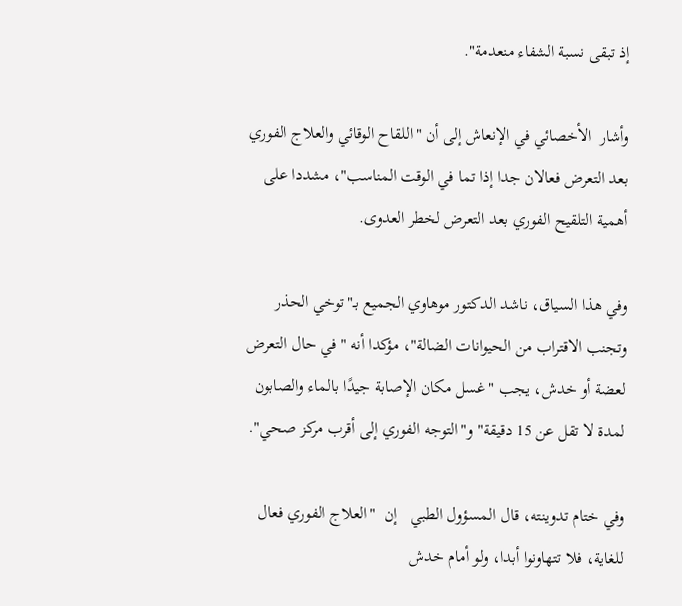إذ تبقى نسبة الشفاء منعدمة".

وأشار  الأخصائي في الإنعاش إلى أن "اللقاح الوقائي والعلاج الفوري بعد التعرض فعالان جدا إذا تما في الوقت المناسب"، مشددا على أهمية التلقيح الفوري بعد التعرض لخطر العدوى.

وفي هذا السياق، ناشد الدكتور موهاوي الجميع بـ"توخي الحذر وتجنب الاقتراب من الحيوانات الضالة"، مؤكدا أنه "في حال التعرض لعضة أو خدش، يجب "غسل مكان الإصابة جيدًا بالماء والصابون لمدة لا تقل عن 15 دقيقة" و"التوجه الفوري إلى أقرب مركز صحي".

وفي ختام تدوينته، قال المسؤول الطبي   إن  "العلاج الفوري فعال للغاية، فلا تتهاونوا أبدا، ولو أمام خدش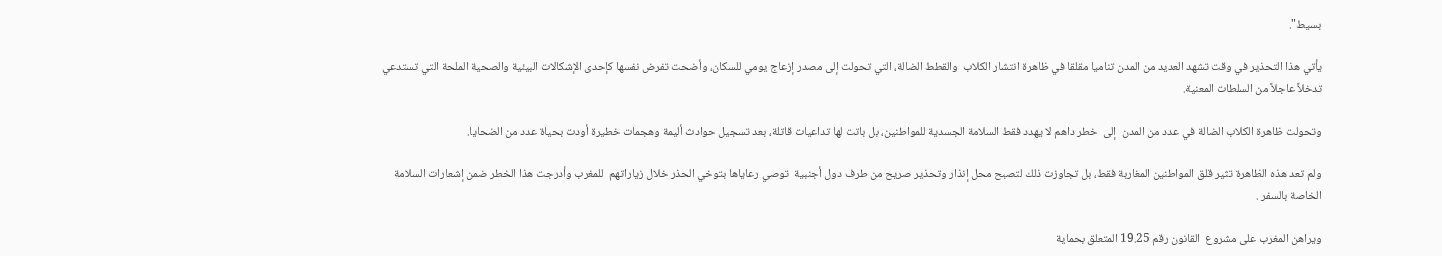بسيط".

يأتي هذا التحذير في وقت تشهد العديد من المدن تناميا مقلقا في ظاهرة انتشار الكلاب  والقطط الضالة، التي تحولت إلى مصدر إزعاج يومي للسكان، وأضحت تفرض نفسها كإحدى الإشكالات البيئية والصحية الملحة التي تستدعي تدخلاً عاجلاً من السلطات المعنية.

وتحولت ظاهرة الكلاب الضالة في عدد من المدن  إلى  خطر داهم لا يهدد فقط السلامة الجسدية للمواطنين، بل باتت لها تداعيات قاتلة، بعد تسجيل حوادث أليمة وهجمات خطيرة أودت بحياة عدد من الضحايا.

ولم تعد هذه الظاهرة تثير قلق المواطنين المغاربة فقط، بل تجاوزت ذلك لتصبح محل إنذار وتحذير صريح من طرف دول أجنبية  توصي رعاياها بتوخي الحذر خلال زياراتهم  للمغرب وأدرجت هذا الخطر ضمن إشعارات السلامة الخاصة بالسفر .

ويراهن المغرب على مشروع  القانون رقم 19.25 المتعلق بحماية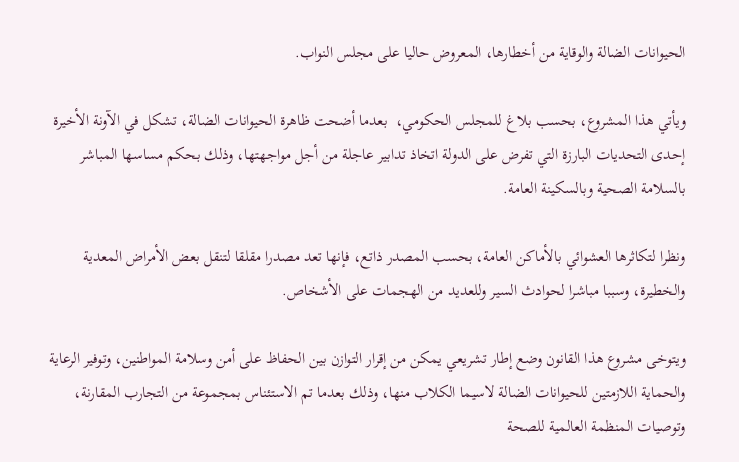الحيوانات الضالة والوقاية من أخطارها، المعروض حاليا على مجلس النواب.

ويأتي هذا المشروع، بحسب بلاغ للمجلس الحكومي،  بعدما أضحت ظاهرة الحيوانات الضالة، تشكل في الآونة الأخيرة إحدى التحديات البارزة التي تفرض على الدولة اتخاذ تدابير عاجلة من أجل مواجهتها، وذلك بحكم مساسها المباشر بالسلامة الصحية وبالسكينة العامة.

ونظرا لتكاثرها العشوائي بالأماكن العامة، بحسب المصدر ذاتع، فإنها تعد مصدرا مقلقا لتنقل بعض الأمراض المعدية والخطيرة، وسببا مباشرا لحوادث السير وللعديد من الهجمات على الأشخاص.

ويتوخى مشروع هذا القانون وضع إطار تشريعي يمكن من إقرار التوازن بين الحفاظ على أمن وسلامة المواطنين، وتوفير الرعاية والحماية اللازمتين للحيوانات الضالة لاسيما الكلاب منها، وذلك بعدما تم الاستئناس بمجموعة من التجارب المقارنة، وتوصيات المنظمة العالمية للصحة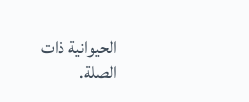الحيوانية ذات الصلة.